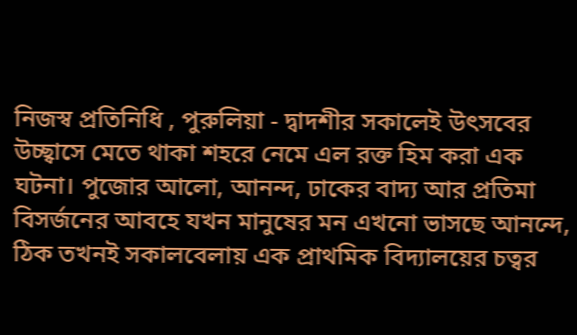নিজস্ব প্রতিনিধি , পুরুলিয়া - দ্বাদশীর সকালেই উৎসবের উচ্ছ্বাসে মেতে থাকা শহরে নেমে এল রক্ত হিম করা এক ঘটনা। পুজোর আলো, আনন্দ, ঢাকের বাদ্য আর প্রতিমা বিসর্জনের আবহে যখন মানুষের মন এখনো ভাসছে আনন্দে, ঠিক তখনই সকালবেলায় এক প্রাথমিক বিদ্যালয়ের চত্বর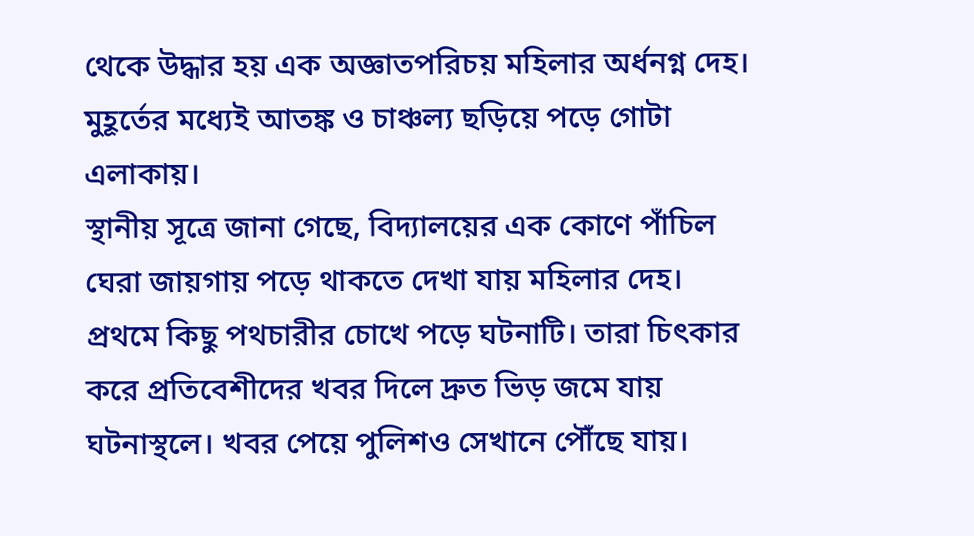থেকে উদ্ধার হয় এক অজ্ঞাতপরিচয় মহিলার অর্ধনগ্ন দেহ। মুহূর্তের মধ্যেই আতঙ্ক ও চাঞ্চল্য ছড়িয়ে পড়ে গোটা এলাকায়।
স্থানীয় সূত্রে জানা গেছে, বিদ্যালয়ের এক কোণে পাঁচিল ঘেরা জায়গায় পড়ে থাকতে দেখা যায় মহিলার দেহ। প্রথমে কিছু পথচারীর চোখে পড়ে ঘটনাটি। তারা চিৎকার করে প্রতিবেশীদের খবর দিলে দ্রুত ভিড় জমে যায় ঘটনাস্থলে। খবর পেয়ে পুলিশও সেখানে পৌঁছে যায়।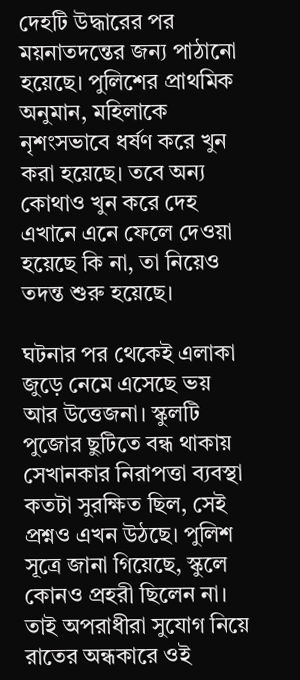দেহটি উদ্ধারের পর ময়নাতদন্তের জন্য পাঠানো হয়েছে। পুলিশের প্রাথমিক অনুমান, মহিলাকে নৃশংসভাবে ধর্ষণ করে খুন করা হয়েছে। তবে অন্য কোথাও খুন করে দেহ এখানে এনে ফেলে দেওয়া হয়েছে কি না, তা নিয়েও তদন্ত শুরু হয়েছে।

ঘটনার পর থেকেই এলাকা জুড়ে নেমে এসেছে ভয় আর উত্তেজনা। স্কুলটি পুজোর ছুটিতে বন্ধ থাকায় সেখানকার নিরাপত্তা ব্যবস্থা কতটা সুরক্ষিত ছিল, সেই প্রশ্নও এখন উঠছে। পুলিশ সূত্রে জানা গিয়েছে, স্কুলে কোনও প্রহরী ছিলেন না। তাই অপরাধীরা সুযোগ নিয়ে রাতের অন্ধকারে ওই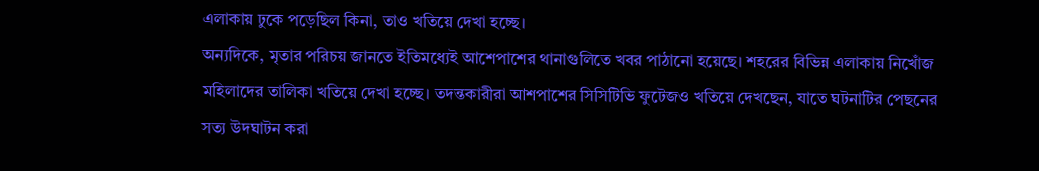এলাকায় ঢুকে পড়েছিল কিনা, তাও খতিয়ে দেখা হচ্ছে।
অন্যদিকে, মৃতার পরিচয় জানতে ইতিমধ্যেই আশেপাশের থানাগুলিতে খবর পাঠানো হয়েছে। শহরের বিভিন্ন এলাকায় নিখোঁজ মহিলাদের তালিকা খতিয়ে দেখা হচ্ছে। তদন্তকারীরা আশপাশের সিসিটিভি ফুটেজও খতিয়ে দেখছেন, যাতে ঘটনাটির পেছনের সত্য উদঘাটন করা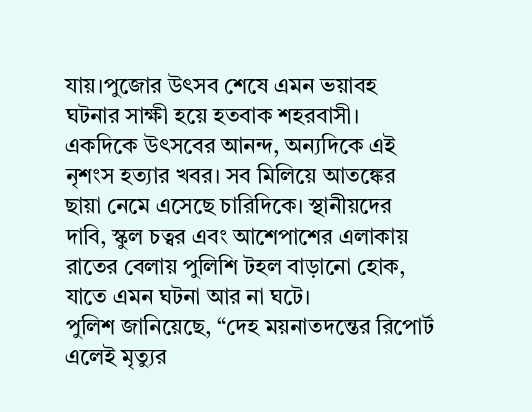যায়।পুজোর উৎসব শেষে এমন ভয়াবহ ঘটনার সাক্ষী হয়ে হতবাক শহরবাসী। একদিকে উৎসবের আনন্দ, অন্যদিকে এই নৃশংস হত্যার খবর। সব মিলিয়ে আতঙ্কের ছায়া নেমে এসেছে চারিদিকে। স্থানীয়দের দাবি, স্কুল চত্বর এবং আশেপাশের এলাকায় রাতের বেলায় পুলিশি টহল বাড়ানো হোক, যাতে এমন ঘটনা আর না ঘটে।
পুলিশ জানিয়েছে, “দেহ ময়নাতদন্তের রিপোর্ট এলেই মৃত্যুর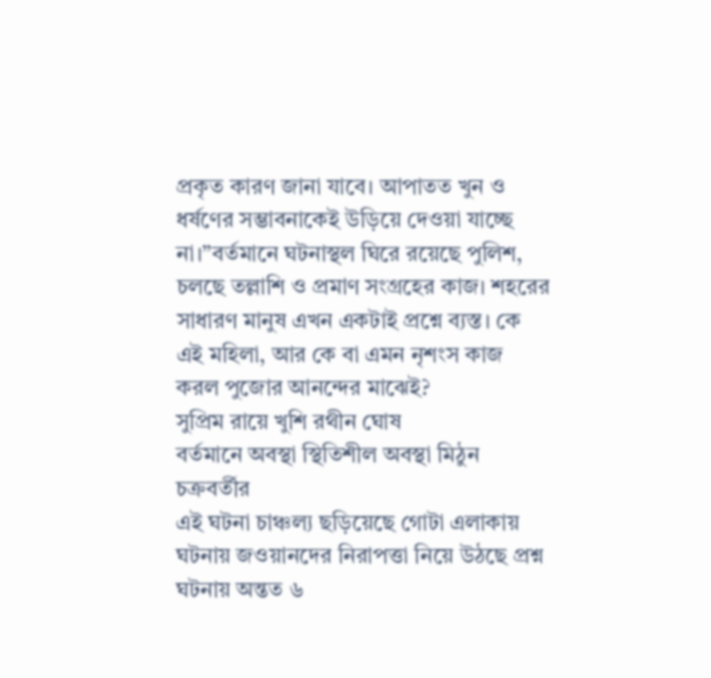প্রকৃত কারণ জানা যাবে। আপাতত খুন ও ধর্ষণের সম্ভাবনাকেই উড়িয়ে দেওয়া যাচ্ছে না।”বর্তমানে ঘটনাস্থল ঘিরে রয়েছে পুলিশ, চলছে তল্লাশি ও প্রমাণ সংগ্রহের কাজ। শহরের সাধারণ মানুষ এখন একটাই প্রশ্নে ব্যস্ত। কে এই মহিলা, আর কে বা এমন নৃশংস কাজ করল পুজোর আনন্দের মাঝেই?
সুপ্রিম রায়ে খুশি রথীন ঘোষ
বর্তমানে অবস্থা স্থিতিশীল অবস্থা মিঠুন চক্রবর্তীর
এই ঘটনা চাঞ্চল্য ছড়িয়েছে গোটা এলাকায়
ঘটনায় জওয়ানদের নিরাপত্তা নিয়ে উঠছে প্রশ্ন
ঘটনায় অন্তত ৬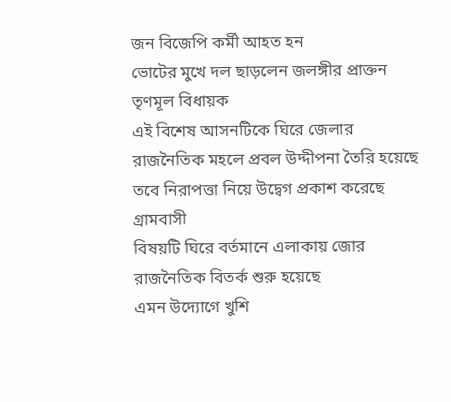জন বিজেপি কর্মী আহত হন
ভোটের মুখে দল ছাড়লেন জলঙ্গীর প্রাক্তন তৃণমূল বিধায়ক
এই বিশেষ আসনটিকে ঘিরে জেলার রাজনৈতিক মহলে প্রবল উদ্দীপনা তৈরি হয়েছে
তবে নিরাপত্তা নিয়ে উদ্বেগ প্রকাশ করেছে গ্রামবাসী
বিষয়টি ঘিরে বর্তমানে এলাকায় জোর রাজনৈতিক বিতর্ক শুরু হয়েছে
এমন উদ্যোগে খুশি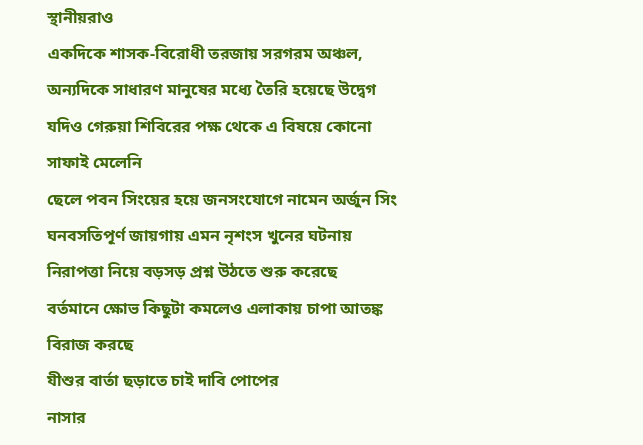স্থানীয়রাও
একদিকে শাসক-বিরোধী তরজায় সরগরম অঞ্চল, অন্যদিকে সাধারণ মানুষের মধ্যে তৈরি হয়েছে উদ্বেগ
যদিও গেরুয়া শিবিরের পক্ষ থেকে এ বিষয়ে কোনো সাফাই মেলেনি
ছেলে পবন সিংয়ের হয়ে জনসংযোগে নামেন অর্জুন সিং
ঘনবসতিপূর্ণ জায়গায় এমন নৃশংস খুনের ঘটনায় নিরাপত্তা নিয়ে বড়সড় প্রশ্ন উঠতে শুরু করেছে
বর্তমানে ক্ষোভ কিছুটা কমলেও এলাকায় চাপা আতঙ্ক বিরাজ করছে
যীশুর বার্তা ছড়াতে চাই দাবি পোপের
নাসার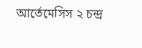আর্তেমেসিস ২ চন্দ্র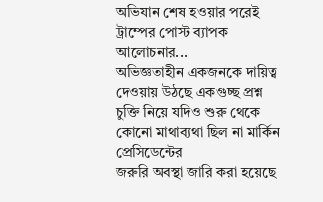অভিযান শেষ হওয়ার পরেই ট্রাম্পের পোস্ট ব্যাপক আলোচনার...
অভিজ্ঞতাহীন একজনকে দায়িত্ব দেওয়ায় উঠছে একগুচ্ছ প্রশ্ন
চুক্তি নিয়ে যদিও শুরু থেকে কোনো মাথাব্যথা ছিল না মার্কিন প্রেসিডেন্টের
জরুরি অবস্থা জারি করা হয়েছে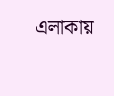এলাকায়